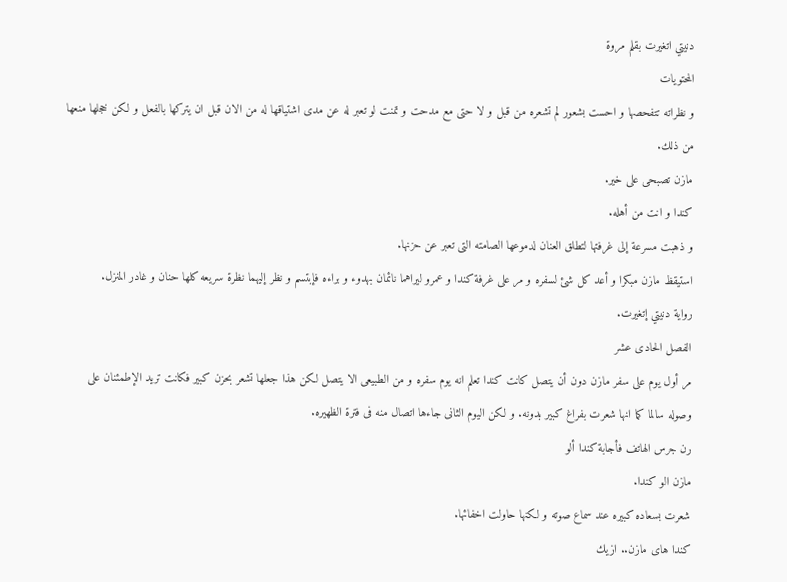دنيتي اتغيرت بقلم مروة
المحتويات
و نظراته تتفحصها و احست بشعور لم تشعره من قبل و لا حتى مع مدحت و تمنت لو تعبر له عن مدى اشتياقها له من الان قبل ان يتركها بالفعل و لكن خجلها منعها من ذلك.
مازن تصبحى على خير.
كندا و انت من أهله.
و ذهبت مسرعة إلى غرفتها لتطلق العنان لدموعها الصامته التى تعبر عن حزنها.
استيقظ مازن مبكرا و أعد كل شئ لسفره و مر على غرفة كندا و عمرو ليراهما نائمان بهدوء و براءه فإبتسم و نظر إليهما نظرة سريعه كلها حنان و غادر المنزل.
رواية دنيتي إتغيرت.
الفصل الحادى عشر
مر أول يوم على سفر مازن دون أن يتصل كانت كندا تعلم انه يوم سفره و من الطبيعى الا يتصل لكن هذا جعلها تشعر بحزن كبير فكانت تريد الإطمئنان على وصوله سالما كما انها شعرت بفراغ كبير بدونه. و لكن اليوم الثانى جاءها اتصال منه فى فترة الظهيره.
رن جرس الهاتف فأجابة كندا ألو
مازن الو كندا.
شعرت بسعاده كبيره عند سماع صوته و لكنها حاولت اخفائها.
كندا هاى مازن.. ازيك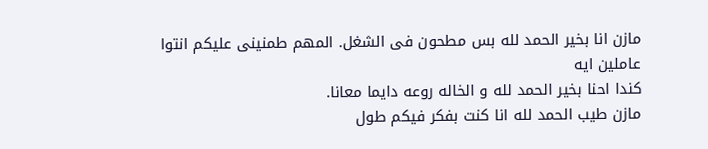مازن انا بخير الحمد لله بس مطحون فى الشغل. المهم طمنينى عليكم انتوا عاملين ايه
كندا احنا بخير الحمد لله و الخاله روعه دايما معانا.
مازن طيب الحمد لله انا كنت بفكر فيكم طول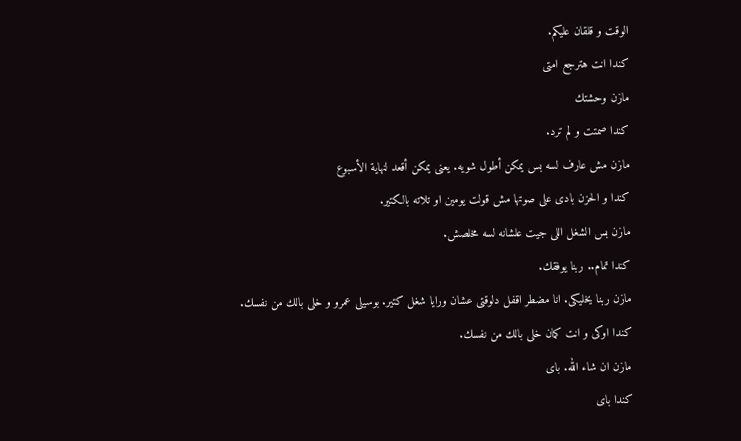الوقت و قلقان عليكم.
كندا انت هترجع امتى
مازن وحشتك
كندا صمتت و لم ترد.
مازن مش عارف لسه بس يمكن أطول شويه. يعنى يمكن أقعد لنهاية الأسبوع
كندا و الحزن بادى على صوتها مش قولت يومين او تلاته بالكتير.
مازن بس الشغل اللى جيت علشانه لسه مخلصش.
كندا تمام.. ربنا يوفقك.
مازن ربنا يخليكى. انا مضطر اقفل دلوقتى عشان ورايا شغل كتير. بوسيلى عمرو و خلى بالك من نفسك.
كندا اوكى و انت كمان خلى بالك من نفسك.
مازن ان شاء الله. باى
كندا باى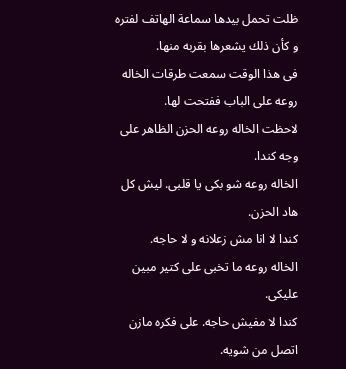ظلت تحمل بيدها سماعة الهاتف لفتره و كأن ذلك يشعرها بقربه منها.
فى هذا الوقت سمعت طرقات الخاله روعه على الباب ففتحت لها.
لاحظت الخاله روعه الحزن الظاهر على وجه كندا.
الخاله روعه شو بكى يا قلبى. ليش كل هاد الحزن.
كندا لا انا مش زعلانه و لا حاجه.
الخاله روعه ما تخبى على كتير مبين عليكى.
كندا لا مفيش حاجه. على فكره مازن اتصل من شويه.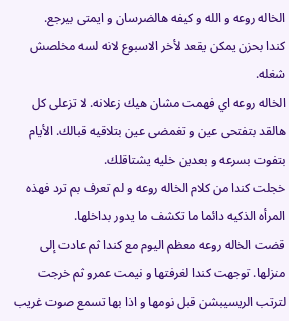الخاله روعه و الله و كيفه هالضرسان و ايمتى بيرجع.
كندا بحزن يمكن يقعد لأخر الاسبوع لانه لسه مخلصش شغله.
الخاله روعه اي فهمت مشان هيك زعلانه. لا تزعلى كل هالقد بتفتحى عين و تغمضى عين بتلاقيه قبالك. الأيام بتفوت بسرعه و بعدين خليه يشتاقلك.
خجلت كندا من كلام الخاله روعه و لم تعرف بم ترد فهذه المرأه الذكيه دائما ما تكشف ما يدور بداخلها.
قضت الخاله روعه معظم اليوم مع كندا ثم عادت إلى منزلها. توجهت كندا لغرفتها و نيمت عمرو ثم خرجت لترتب الريسيبشن قبل نومها و اذا بها تسمع صوت غريب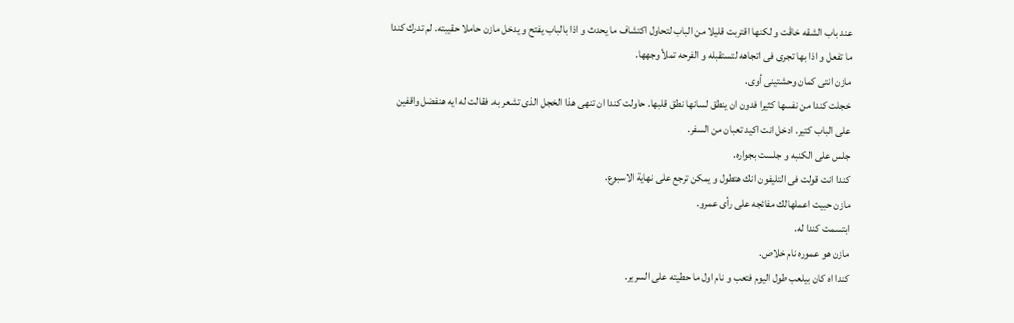عند باب الشقه خاڤت و لكنها اقتربت قليلا من الباب لتحاول اكتشاف ما يحدث و اذا بالباب يفتح و يدخل مازن حاملا حقيبته. لم تدرك كندا ما تفعل و اذا بها تجرى فى اتجاهه لتستقبله و الفرحه تملأ وجهها.
مازن انتى كمان وحشتينى أوى.
خجلت كندا من نفسها كثيرا فدون ان ينطق لسانها نطق قلبها. حاولت كندا ان تنهى هذا الخجل الذى تشعر به. فقالت له ايه هنفضل واقفين على الباب كتير. ادخل انت اكيد تعبان من السفر.
جلس على الكنبه و جلست بجواره.
كندا انت قولت فى التليفون انك هتطول و يمكن ترجع على نهاية الاسبوع.
مازن حبيت اعملهالك مفائجه على رأى عمرو.
ابتسمت كندا له.
مازن هو عموره نام خلاص.
كندا اه كان بيلعب طول اليوم فتعب و نام اول ما حطيته على السرير.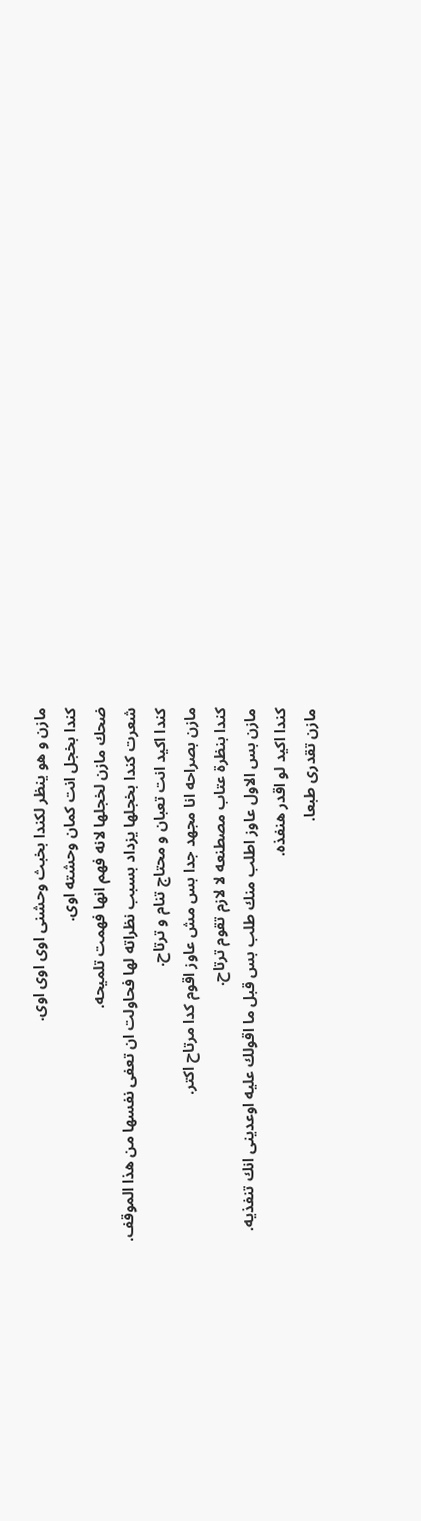مازن و هو ينظر لكندا بخبث وحشنى اوى اوى اوى.
كندا بخجل انت كمان وحشته اوى.
ضحك مازن لخجلها لانه فهم انها فهمت تلميحه.
شعرت كندا بخجلها يزداد بسبب نظراته لها فحاولت ان تعفى نفسها من هذا الموقف.
كندا اكيد انت تعبان و محتاج تنام و ترتاح.
مازن بصراحه انا مجهد جدا بس مش عاوز اقوم كدا مرتاح اكتر.
كندا بنظرة عتاب مصطنعه لا لازم تقوم ترتاح.
مازن بس الاول عاوز اطلب منك طلب بس قبل ما اقولك عليه اوعدينى انك تنفذيه.
كندا اكيد لو اقدر هنفذه.
مازن تقدرى طبعا.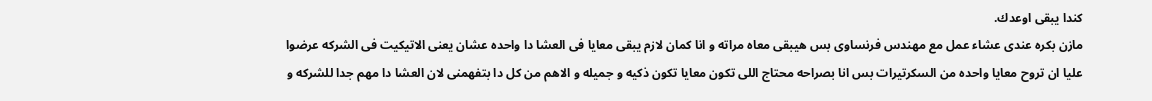كندا يبقى اوعدك.
مازن بكره عندى عشاء عمل مع مهندس فرنساوى بس هيبقى معاه مراته و انا كمان لازم يبقى معايا فى العشا دا واحده عشان يعنى الاتيكيت فى الشركه عرضوا عليا ان تروح معايا واحده من السكرتيرات بس انا بصراحه محتاج اللى تكون معايا تكون ذكيه و جميله و الاهم من كل دا بتفهمنى لان العشا دا مهم جدا للشركه و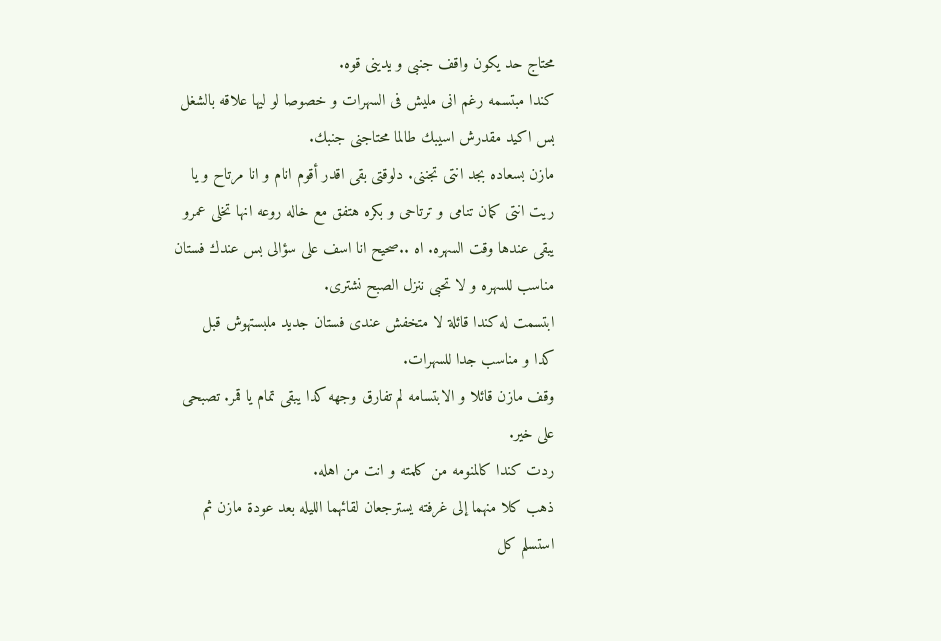محتاج حد يكون واقف جنبى و يدينى قوه.
كندا مبتسمه رغم انى مليش فى السهرات و خصوصا لو ليها علاقه بالشغل بس اكيد مقدرش اسيبك طالما محتاجنى جنبك.
مازن بسعاده بجد انتى تجننى. دلوقتى بقى اقدر أقوم انام و انا مرتاح و يا ريت انتى كمان تنامى و ترتاحى و بكره هتفق مع خاله روعه انها تخلى عمرو يبقى عندها وقت السهره. اه ..صحيح انا اسف على سؤالى بس عندك فستان مناسب للسهره و لا تحبى ننزل الصبح نشترى.
ابتسمت له كندا قائلة لا متخفش عندى فستان جديد ملبستهوش قبل كدا و مناسب جدا للسهرات.
وقف مازن قائلا و الابتسامه لم تفارق وجهه كدا يبقى تمام يا قمر. تصبحى على خير.
ردت كندا كالمنومه من كلمته و انت من اهله.
ذهب كلا منهما إلى غرفته يسترجعان لقائهما الليله بعد عودة مازن ثم استسلم كل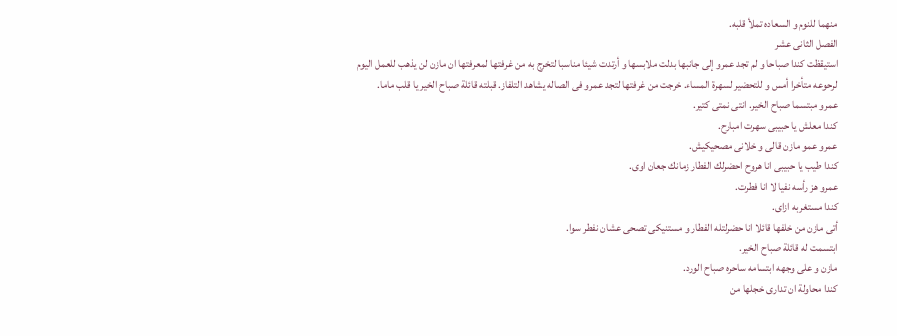منهما للنوم و السعاده تملأ قلبه.
الفصل الثانى عشر
استيقظت كندا صباحا و لم تجد عمرو إلى جانبها بدلت ملابسها و أرتدت شيئا مناسبا لتخرج به من غرفتها لمعرفتها ان مازن لن يذهب للعمل اليوم لرحوعه متأخرا أمس و للتحضير لسهرة المساء. خرجت من غرفتها لتجد عمرو فى الصاله يشاهد التلفاز. قبلته قائلة صباح الخير يا قلب ماما.
عمرو مبتسما صباح الخير. انتى نمتى كتير.
كندا معلش يا حبيبى سهرت امبارح.
عمرو عمو مازن قالى و خلانى مصحيكيش.
كندا طيب يا حبيبى انا هروح احضرلك الفطار زمانك جعان اوى.
عمرو هز رأسه نفيا لا انا فطرت.
كندا مستغربه ازاى.
أتى مازن من خلفها قائلا انا حضرلتله الفطار و مستنيكى تصحى عشان نفطر سوا.
ابتسمت له قائلة صباح الخير.
مازن و على وجهه ابتسامه ساحره صباح الورد.
كندا محاولة ان تدارى خجلها من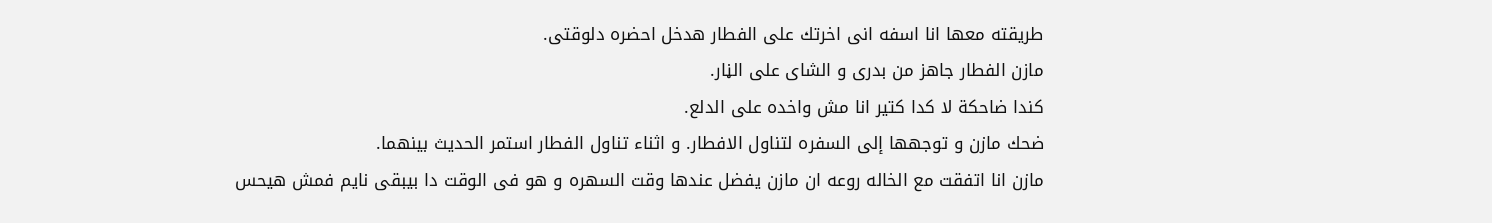طريقته معها انا اسفه انى اخرتك على الفطار هدخل احضره دلوقتى.
مازن الفطار جاهز من بدرى و الشاى على الڼار.
كندا ضاحكة لا كدا كتير انا مش واخده على الدلع.
ضحك مازن و توجهها إلى السفره لتناول الافطار. و اثناء تناول الفطار استمر الحديث بينهما.
مازن انا اتفقت مع الخاله روعه ان مازن يفضل عندها وقت السهره و هو فى الوقت دا بيبقى نايم فمش هيحس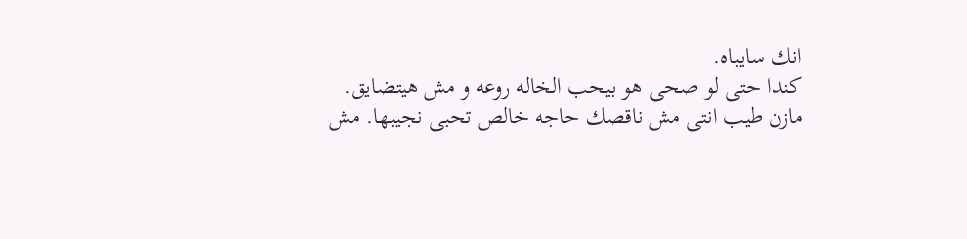انك سايباه.
كندا حتى لو صحى هو بيحب الخاله روعه و مش هيتضايق.
مازن طيب انتى مش ناقصك حاجه خالص تحبى نجيبها. مش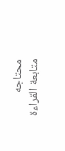محتاجه
متابعة القراءة